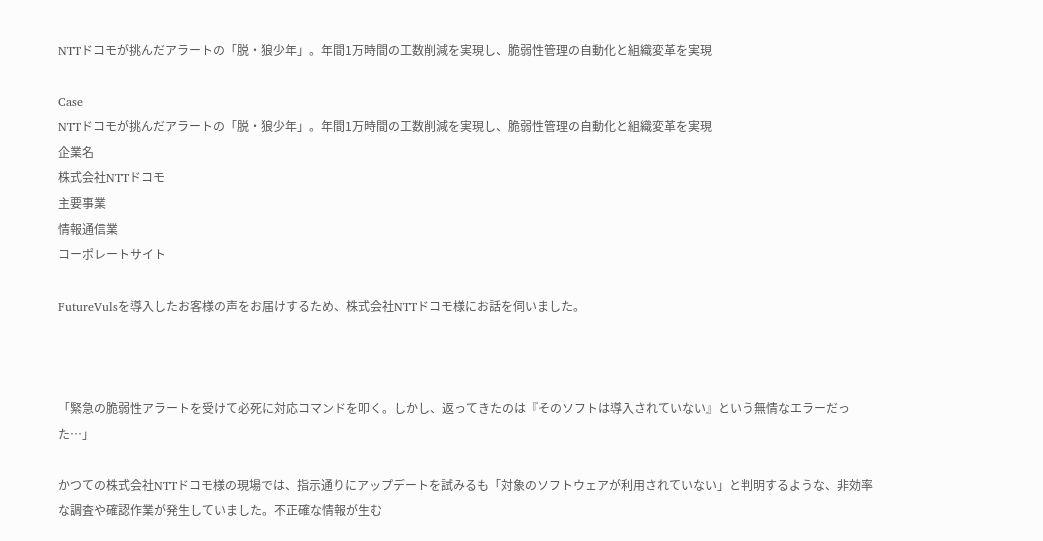NTTドコモが挑んだアラートの「脱・狼少年」。年間1万時間の工数削減を実現し、脆弱性管理の自動化と組織変革を実現

Case
NTTドコモが挑んだアラートの「脱・狼少年」。年間1万時間の工数削減を実現し、脆弱性管理の自動化と組織変革を実現
企業名
株式会社NTTドコモ
主要事業
情報通信業
コーポレートサイト

FutureVulsを導入したお客様の声をお届けするため、株式会社NTTドコモ様にお話を伺いました。



「緊急の脆弱性アラートを受けて必死に対応コマンドを叩く。しかし、返ってきたのは『そのソフトは導入されていない』という無情なエラーだった…」

かつての株式会社NTTドコモ様の現場では、指示通りにアップデートを試みるも「対象のソフトウェアが利用されていない」と判明するような、非効率な調査や確認作業が発生していました。不正確な情報が生む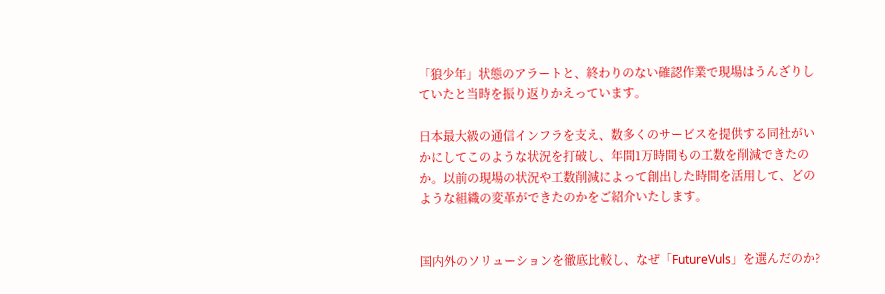「狼少年」状態のアラートと、終わりのない確認作業で現場はうんざりしていたと当時を振り返りかえっています。

日本最大級の通信インフラを支え、数多くのサービスを提供する同社がいかにしてこのような状況を打破し、年間1万時間もの工数を削減できたのか。以前の現場の状況や工数削減によって創出した時間を活用して、どのような組織の変革ができたのかをご紹介いたします。


国内外のソリューションを徹底比較し、なぜ「FutureVuls」を選んだのか?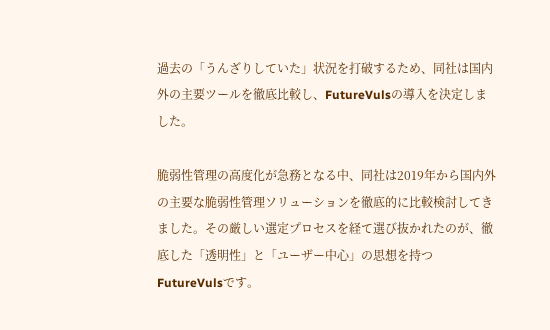過去の「うんざりしていた」状況を打破するため、同社は国内外の主要ツールを徹底比較し、FutureVulsの導入を決定しました。

脆弱性管理の高度化が急務となる中、同社は2019年から国内外の主要な脆弱性管理ソリューションを徹底的に比較検討してきました。その厳しい選定プロセスを経て選び抜かれたのが、徹底した「透明性」と「ユーザー中心」の思想を持つFutureVulsです。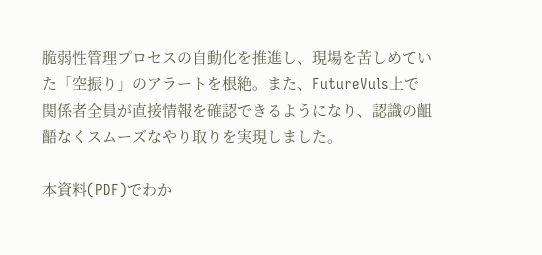脆弱性管理プロセスの自動化を推進し、現場を苦しめていた「空振り」のアラートを根絶。また、FutureVuls上で関係者全員が直接情報を確認できるようになり、認識の齟齬なくスムーズなやり取りを実現しました。

本資料(PDF)でわか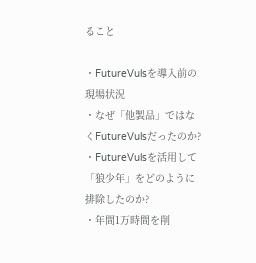ること

・FutureVulsを導入前の現場状況
・なぜ「他製品」ではなくFutureVulsだったのか?
・FutureVulsを活用して「狼少年」をどのように排除したのか?
・年間1万時間を削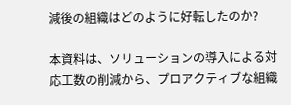減後の組織はどのように好転したのか?

本資料は、ソリューションの導入による対応工数の削減から、プロアクティブな組織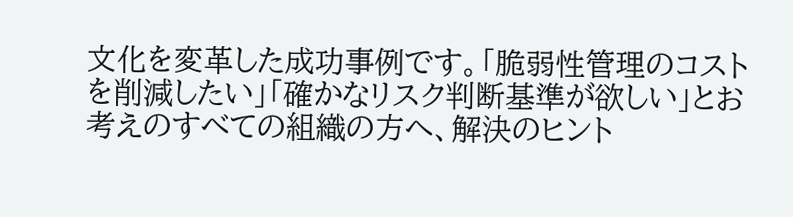文化を変革した成功事例です。「脆弱性管理のコストを削減したい」「確かなリスク判断基準が欲しい」とお考えのすべての組織の方へ、解決のヒント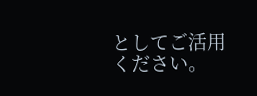としてご活用ください。